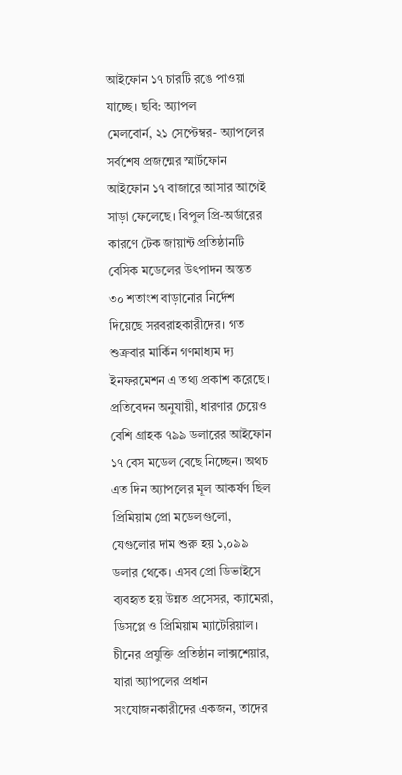আইফোন ১৭ চারটি রঙে পাওয়া যাচ্ছে। ছবি: অ্যাপল
মেলবোর্ন, ২১ সেপ্টেম্বর- অ্যাপলের সর্বশেষ প্রজন্মের স্মার্টফোন আইফোন ১৭ বাজারে আসার আগেই সাড়া ফেলেছে। বিপুল প্রি-অর্ডারের কারণে টেক জায়ান্ট প্রতিষ্ঠানটি বেসিক মডেলের উৎপাদন অন্তত ৩০ শতাংশ বাড়ানোর নির্দেশ দিয়েছে সরবরাহকারীদের। গত শুক্রবার মার্কিন গণমাধ্যম দ্য ইনফরমেশন এ তথ্য প্রকাশ করেছে।
প্রতিবেদন অনুযায়ী, ধারণার চেয়েও বেশি গ্রাহক ৭৯৯ ডলারের আইফোন ১৭ বেস মডেল বেছে নিচ্ছেন। অথচ এত দিন অ্যাপলের মূল আকর্ষণ ছিল প্রিমিয়াম প্রো মডেলগুলো, যেগুলোর দাম শুরু হয় ১,০৯৯ ডলার থেকে। এসব প্রো ডিভাইসে ব্যবহৃত হয় উন্নত প্রসেসর, ক্যামেরা, ডিসপ্লে ও প্রিমিয়াম ম্যাটেরিয়াল।
চীনের প্রযুক্তি প্রতিষ্ঠান লাক্সশেয়ার, যারা অ্যাপলের প্রধান সংযোজনকারীদের একজন, তাদের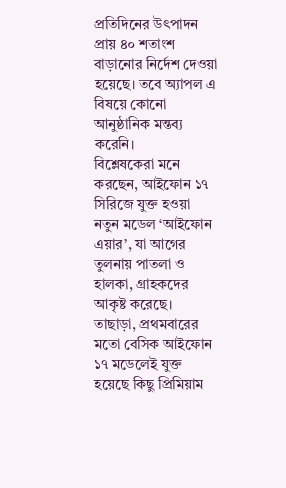প্রতিদিনের উৎপাদন প্রায় ৪০ শতাংশ বাড়ানোর নির্দেশ দেওয়া হয়েছে। তবে অ্যাপল এ বিষয়ে কোনো আনুষ্ঠানিক মন্তব্য করেনি।
বিশ্লেষকেরা মনে করছেন, আইফোন ১৭ সিরিজে যুক্ত হওয়া নতুন মডেল ‘আইফোন এয়ার’, যা আগের তুলনায় পাতলা ও হালকা, গ্রাহকদের আকৃষ্ট করেছে।
তাছাড়া, প্রথমবারের মতো বেসিক আইফোন ১৭ মডেলেই যুক্ত হয়েছে কিছু প্রিমিয়াম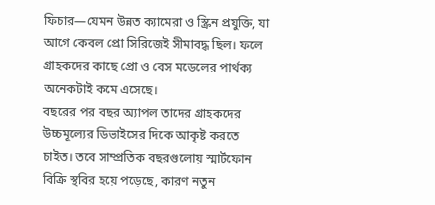ফিচার—যেমন উন্নত ক্যামেরা ও স্ক্রিন প্রযুক্তি, যা আগে কেবল প্রো সিরিজেই সীমাবদ্ধ ছিল। ফলে গ্রাহকদের কাছে প্রো ও বেস মডেলের পার্থক্য অনেকটাই কমে এসেছে।
বছরের পর বছর অ্যাপল তাদের গ্রাহকদের উচ্চমূল্যের ডিভাইসের দিকে আকৃষ্ট করতে চাইত। তবে সাম্প্রতিক বছরগুলোয় স্মার্টফোন বিক্রি স্থবির হয়ে পড়েছে, কারণ নতুন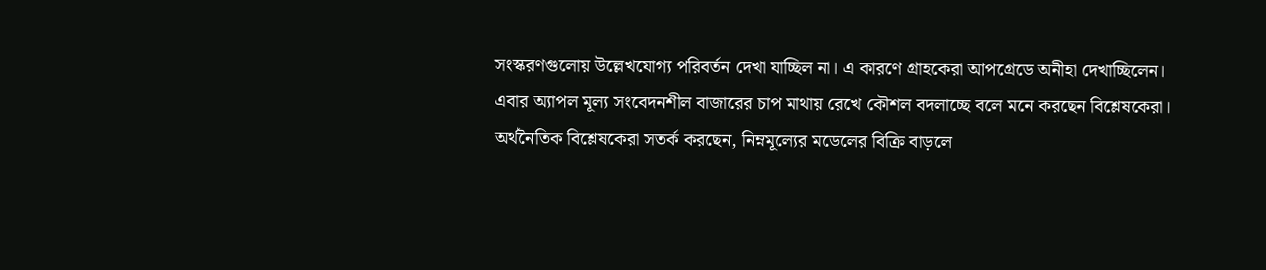সংস্করণগুলোয় উল্লেখযোগ্য পরিবর্তন দেখা যাচ্ছিল না। এ কারণে গ্রাহকেরা আপগ্রেডে অনীহা দেখাচ্ছিলেন।
এবার অ্যাপল মূল্য সংবেদনশীল বাজারের চাপ মাথায় রেখে কৌশল বদলাচ্ছে বলে মনে করছেন বিশ্লেষকেরা।
অর্থনৈতিক বিশ্লেষকেরা সতর্ক করছেন, নিম্নমূল্যের মডেলের বিক্রি বাড়লে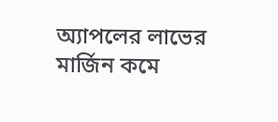অ্যাপলের লাভের মার্জিন কমে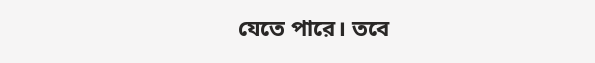যেতে পারে। তবে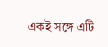একই সঙ্গে এটি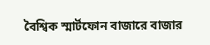বৈশ্বিক স্মার্টফোন বাজারে বাজার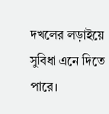দখলের লড়াইয়ে সুবিধা এনে দিতে পারে।